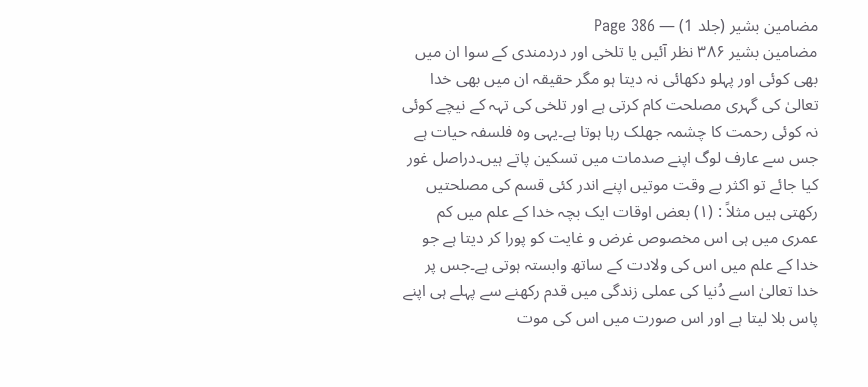مضامین بشیر (جلد 1) — Page 386
مضامین بشیر ۳۸۶ نظر آئیں یا تلخی اور دردمندی کے سوا ان میں بھی کوئی اور پہلو دکھائی نہ دیتا ہو مگر حقیقہ ان میں بھی خدا تعالیٰ کی گہری مصلحت کام کرتی ہے اور تلخی کی تہہ کے نیچے کوئی نہ کوئی رحمت کا چشمہ جھلک رہا ہوتا ہے۔یہی وہ فلسفہ حیات ہے جس سے عارف لوگ اپنے صدمات میں تسکین پاتے ہیں۔دراصل غور کیا جائے تو اکثر بے وقت موتیں اپنے اندر کئی قسم کی مصلحتیں رکھتی ہیں مثلاً : (۱) بعض اوقات ایک بچہ خدا کے علم میں کم عمری میں ہی اس مخصوص غرض و غایت کو پورا کر دیتا ہے جو خدا کے علم میں اس کی ولادت کے ساتھ وابستہ ہوتی ہے۔جس پر خدا تعالیٰ اسے دُنیا کی عملی زندگی میں قدم رکھنے سے پہلے ہی اپنے پاس بلا لیتا ہے اور اس صورت میں اس کی موت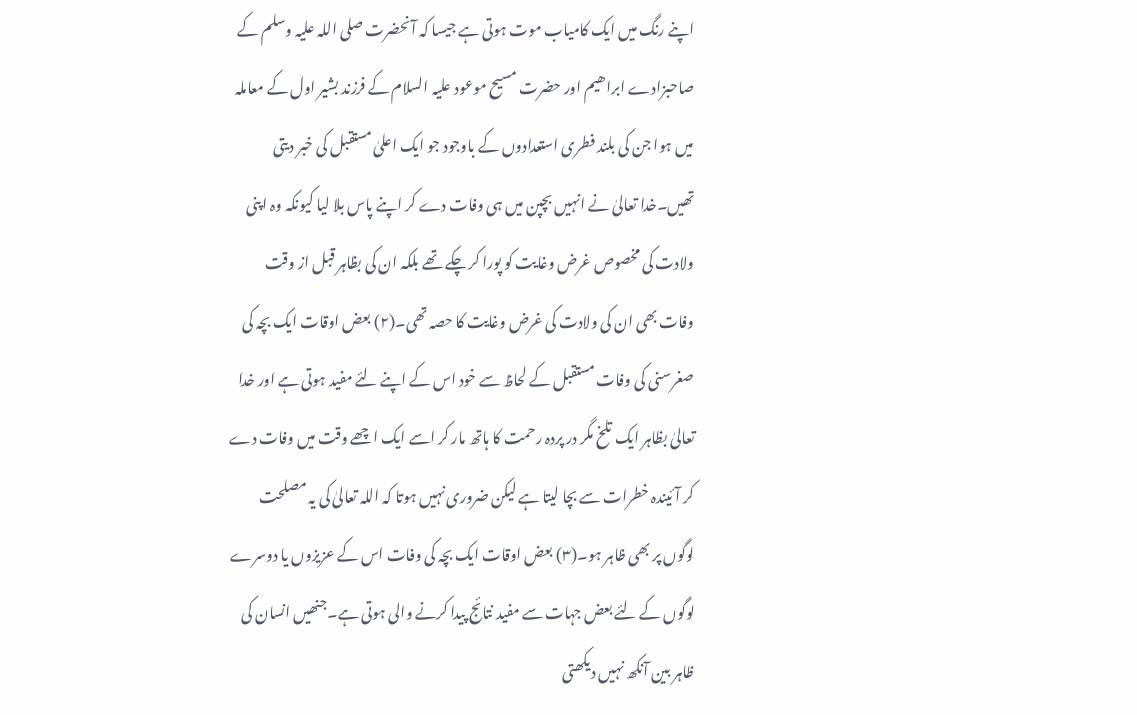اپنے رنگ میں ایک کامیاب موت ہوتی ہے جیسا کہ آنحضرت صلی اللہ علیہ وسلم کے صاحبزادے ابراھیم اور حضرت مسیح موعود علیہ السلام کے فرزند بشیر اول کے معاملہ میں ہوا جن کی بلند فطری استعدادوں کے باوجود جو ایک اعلیٰ مستقبل کی خبر دیتی تھیں۔خدا تعالیٰ نے انہیں بچپن میں ہی وفات دے کر اپنے پاس بلا لیا کیونکہ وہ اپنی ولادت کی مخصوص غرض وغایت کو پورا کر چکے تھے بلکہ ان کی بظاہر قبل از وقت وفات بھی ان کی ولادت کی غرض وغایت کا حصہ تھی۔(۲) بعض اوقات ایک بچہ کی صغرسنی کی وفات مستقبل کے لحاظ سے خود اس کے اپنے لئے مفید ہوتی ہے اور خدا تعالیٰ بظاہر ایک تلخ مگر در پردہ رحمت کا ہاتھ مار کر اسے ایک اچھے وقت میں وفات دے کر آئیندہ خطرات سے بچا لیتا ہے لیکن ضروری نہیں ہوتا کہ اللہ تعالیٰ کی یہ مصلحت لوگوں پر بھی ظاہر ہو۔(۳) بعض اوقات ایک بچہ کی وفات اس کے عزیزوں یا دوسرے لوگوں کے لئے بعض جہات سے مفید نتائج پیدا کرنے والی ہوتی ہے۔جنھیں انسان کی ظاہر بین آنکھ نہیں دیکھتی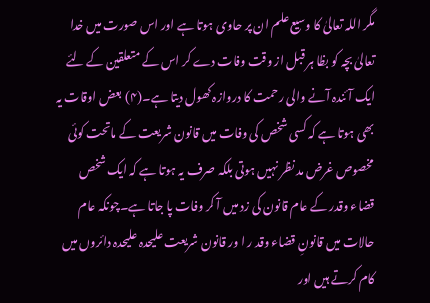مگر اللہ تعالیٰ کا وسیع علم ان پر حاوی ہوتا ہے اور اس صورت میں خدا تعالیٰ بچہ کو بظا ہر قبل از وقت وفات دے کر اس کے متعلقین کے لئے ایک آئندہ آنے والی رحمت کا دروازہ کھول دیتا ہے۔(۴) بعض اوقات یہ بھی ہوتا ہے کہ کسی شخص کی وفات میں قانون شریعت کے ماتحت کوئی مخصوص غرض مد نظر نہیں ہوتی بلکہ صرف یہ ہوتا ہے کہ ایک شخص قضاء وقدر کے عام قانون کی زد میں آ کر وفات پا جاتا ہے۔چونکہ عام حالات میں قانونِ قضاء وقد ر ا ور قانون شریعت علیحدہ علیحدہ دائروں میں کام کرتے ہیں اور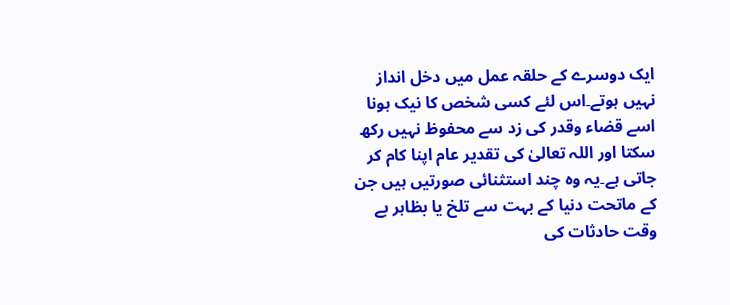ایک دوسرے کے حلقہ عمل میں دخل انداز نہیں ہوتے۔اس لئے کسی شخص کا نیک ہونا اسے قضاء وقدر کی زد سے محفوظ نہیں رکھ سکتا اور اللہ تعالیٰ کی تقدیر عام اپنا کام کر جاتی ہے۔یہ وہ چند استثنائی صورتیں ہیں جن کے ماتحت دنیا کے بہت سے تلخ یا بظاہر بے وقت حادثات کی